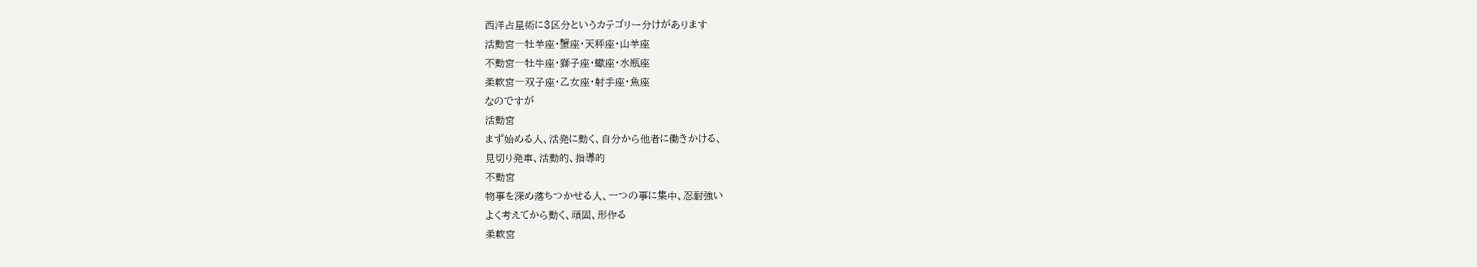西洋占星術に3区分というカテゴリー分けがあります
活動宮―牡羊座・蟹座・天秤座・山羊座
不動宮―牡牛座・獅子座・蠍座・水瓶座
柔軟宮―双子座・乙女座・射手座・魚座
なのですが
活動宮
まず始める人、活発に動く、自分から他者に働きかける、
見切り発車、活動的、指導的
不動宮
物事を深め落ちつかせる人、一つの事に集中、忍耐強い
よく考えてから動く、頑固、形作る
柔軟宮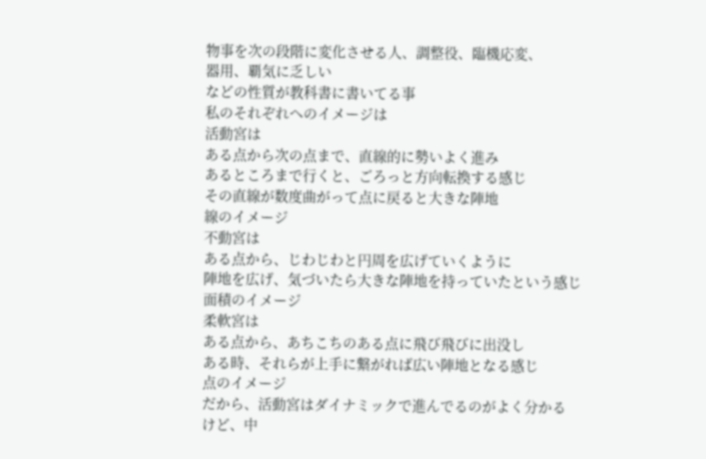物事を次の段階に変化させる人、調整役、臨機応変、
器用、覇気に乏しい
などの性質が教科書に書いてる事
私のそれぞれへのイメージは
活動宮は
ある点から次の点まで、直線的に勢いよく進み
あるところまで行くと、ごろっと方向転換する感じ
その直線が数度曲がって点に戻ると大きな陣地
線のイメージ
不動宮は
ある点から、じわじわと円周を広げていくように
陣地を広げ、気づいたら大きな陣地を持っていたという感じ
面積のイメージ
柔軟宮は
ある点から、あちこちのある点に飛び飛びに出没し
ある時、それらが上手に繋がれば広い陣地となる感じ
点のイメージ
だから、活動宮はダイナミックで進んでるのがよく分かる
けど、中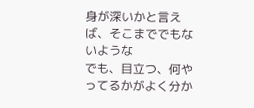身が深いかと言えば、そこまででもないような
でも、目立つ、何やってるかがよく分か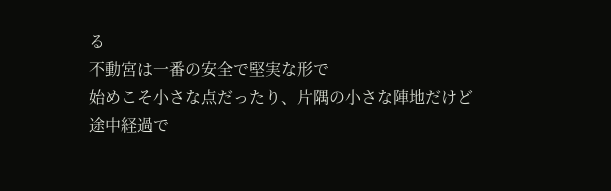る
不動宮は一番の安全で堅実な形で
始めこそ小さな点だったり、片隅の小さな陣地だけど
途中経過で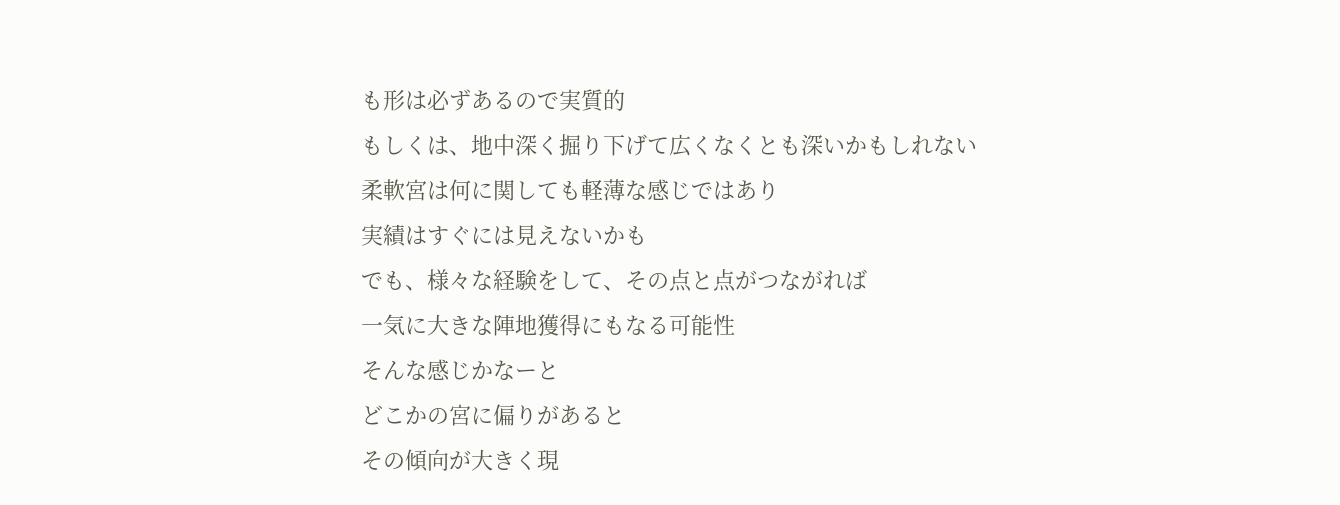も形は必ずあるので実質的
もしくは、地中深く掘り下げて広くなくとも深いかもしれない
柔軟宮は何に関しても軽薄な感じではあり
実績はすぐには見えないかも
でも、様々な経験をして、その点と点がつながれば
一気に大きな陣地獲得にもなる可能性
そんな感じかなーと
どこかの宮に偏りがあると
その傾向が大きく現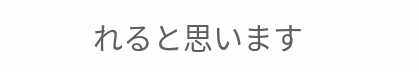れると思います